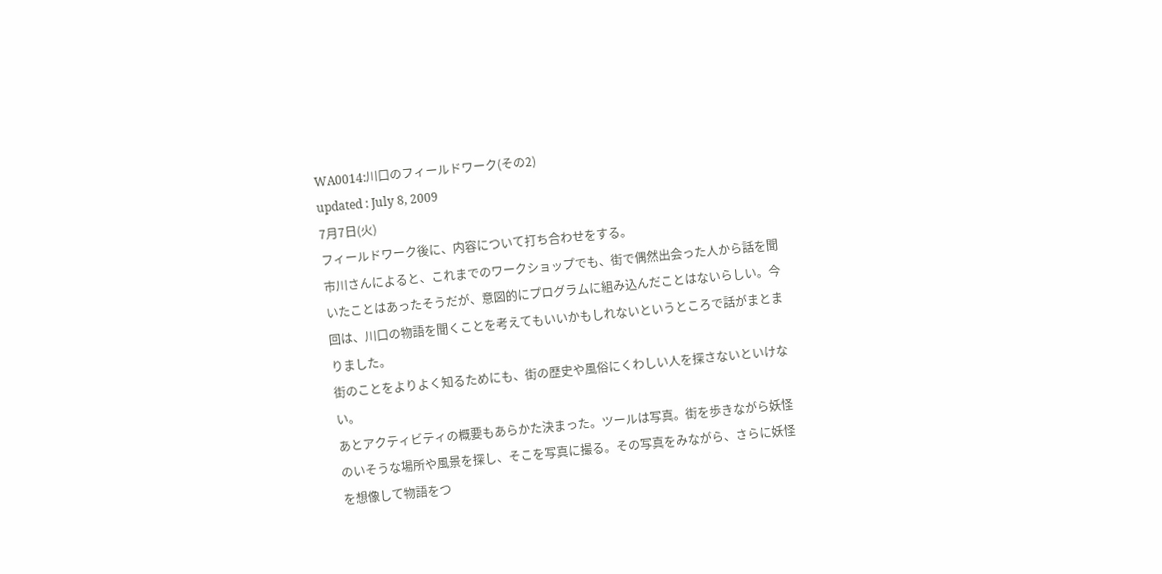WA0014:川口のフィールドワーク(その2)
updated : July 8, 2009
7月7日(火)
フィールドワーク後に、内容について打ち合わせをする。
市川さんによると、これまでのワークショップでも、街で偶然出会った人から話を聞いたことはあったそうだが、意図的にプログラムに組み込んだことはないらしい。今回は、川口の物語を聞くことを考えてもいいかもしれないというところで話がまとまりました。
街のことをよりよく知るためにも、街の歴史や風俗にくわしい人を探さないといけない。
あとアクティビティの概要もあらかた決まった。ツールは写真。街を歩きながら妖怪のいそうな場所や風景を探し、そこを写真に撮る。その写真をみながら、さらに妖怪を想像して物語をつ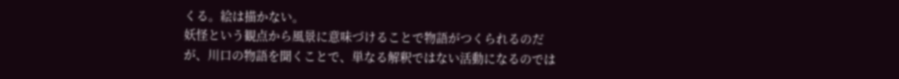くる。絵は描かない。
妖怪という観点から風景に意味づけることで物語がつくられるのだが、川口の物語を聞くことで、単なる解釈ではない活動になるのでは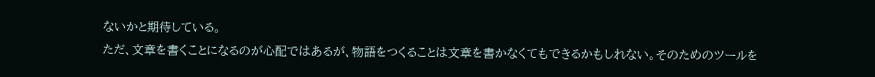ないかと期待している。
ただ、文章を書くことになるのが心配ではあるが、物語をつくることは文章を書かなくてもできるかもしれない。そのためのツールを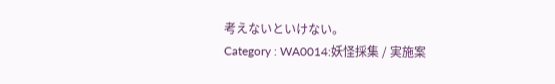考えないといけない。
Category : WA0014:妖怪採集 / 実施案